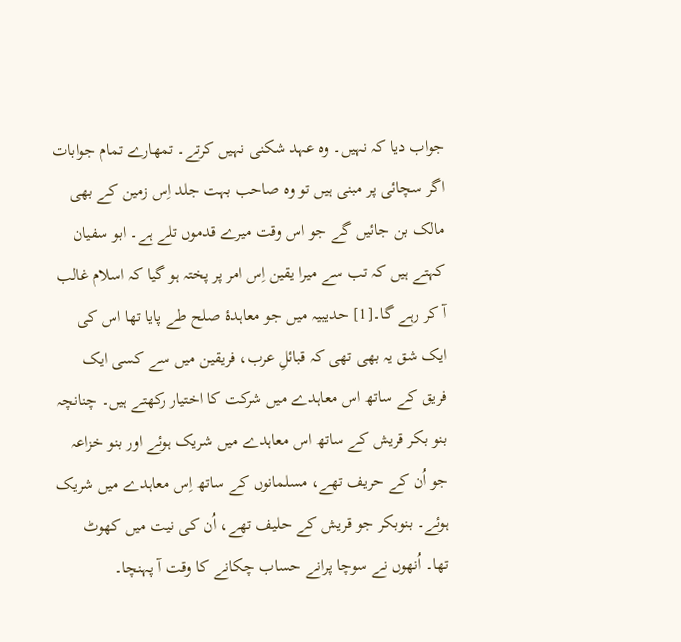جواب دیا کہ نہیں۔ وہ عہد شکنی نہیں کرتے۔ تمھارے تمام جوابات اگر سچائی پر مبنی ہیں تو وہ صاحب بہت جلد اِس زمین کے بھی مالک بن جائیں گے جو اس وقت میرے قدموں تلے ہے۔ ابو سفیان کہتے ہیں کہ تب سے میرا یقین اِس امر پر پختہ ہو گیا کہ اسلام غالب آ کر رہے گا۔[1] حدیبیہ میں جو معاہدۂ صلح طے پایا تھا اس کی ایک شق یہ بھی تھی کہ قبائلِ عرب، فریقین میں سے کسی ایک فریق کے ساتھ اس معاہدے میں شرکت کا اختیار رکھتے ہیں۔ چنانچہ بنو بکر قریش کے ساتھ اس معاہدے میں شریک ہوئے اور بنو خزاعہ جو اُن کے حریف تھے، مسلمانوں کے ساتھ اِس معاہدے میں شریک ہوئے۔ بنوبکر جو قریش کے حلیف تھے، اُن کی نیت میں کھوٹ تھا۔ اُنھوں نے سوچا پرانے حساب چکانے کا وقت آ پہنچا۔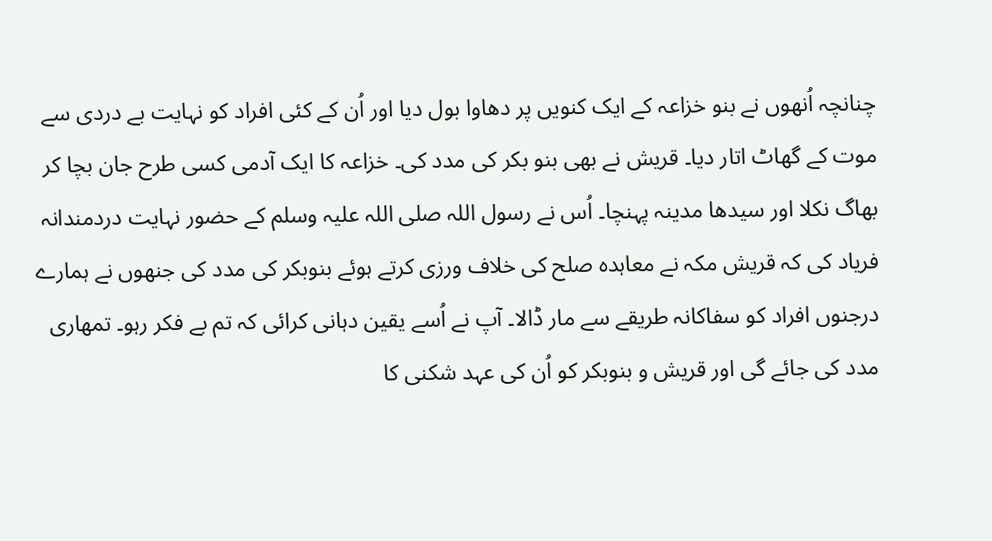چنانچہ اُنھوں نے بنو خزاعہ کے ایک کنویں پر دھاوا بول دیا اور اُن کے کئی افراد کو نہایت بے دردی سے موت کے گھاٹ اتار دیا۔ قریش نے بھی بنو بکر کی مدد کی۔ خزاعہ کا ایک آدمی کسی طرح جان بچا کر بھاگ نکلا اور سیدھا مدینہ پہنچا۔ اُس نے رسول اللہ صلی اللہ علیہ وسلم کے حضور نہایت دردمندانہ فریاد کی کہ قریش مکہ نے معاہدہ صلح کی خلاف ورزی کرتے ہوئے بنوبکر کی مدد کی جنھوں نے ہمارے درجنوں افراد کو سفاکانہ طریقے سے مار ڈالا۔ آپ نے اُسے یقین دہانی کرائی کہ تم بے فکر رہو۔ تمھاری مدد کی جائے گی اور قریش و بنوبکر کو اُن کی عہد شکنی کا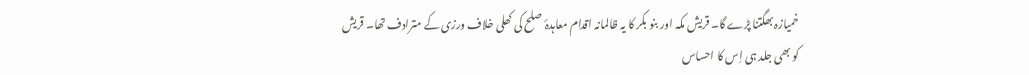خمیازہ بھگتنا پڑے گا۔ قریش مکہ اور بنو بکر کا یہ ظالمانہ اقدام معاہدۂ صلح کی کھلی خلاف ورزی کے مترادف تھا۔ قریش کو بھی جلد ہی اِس کا احساس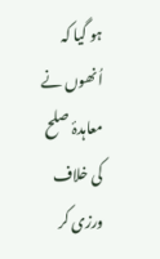ہو گیا کہ اُنھوں نے معاہدۂ صلح کی خلاف ورزی کر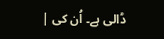ڈالی ہے۔ اُن کی |